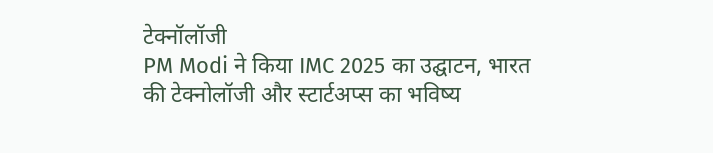टेक्नॉलॉजी
PM Modi ने किया IMC 2025 का उद्घाटन, भारत की टेक्नोलॉजी और स्टार्टअप्स का भविष्य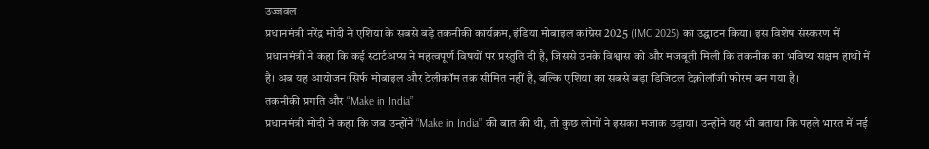उज्जवल
प्रधानमंत्री नरेंद्र मोदी ने एशिया के सबसे बड़े तकनीकी कार्यक्रम, इंडिया मोबाइल कांग्रेस 2025 (IMC 2025) का उद्घाटन किया। इस विशेष संस्करण में प्रधानमंत्री ने कहा कि कई स्टार्टअप्स ने महत्वपूर्ण विषयों पर प्रस्तुति दी है, जिससे उनके विश्वास को और मजबूती मिली कि तकनीक का भविष्य सक्षम हाथों में है। अब यह आयोजन सिर्फ मोबाइल और टेलीकॉम तक सीमित नहीं है, बल्कि एशिया का सबसे बड़ा डिजिटल टेक्नोलॉजी फोरम बन गया है।
तकनीकी प्रगति और “Make in India”
प्रधानमंत्री मोदी ने कहा कि जब उन्होंने “Make in India” की बात की थी, तो कुछ लोगों ने इसका मजाक उड़ाया। उन्होंने यह भी बताया कि पहले भारत में नई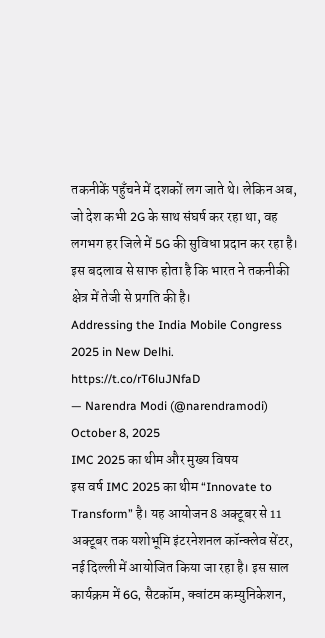तकनीकें पहुँचने में दशकों लग जाते थे। लेकिन अब, जो देश कभी 2G के साथ संघर्ष कर रहा था, वह लगभग हर जिले में 5G की सुविधा प्रदान कर रहा है। इस बदलाव से साफ होता है कि भारत ने तकनीकी क्षेत्र में तेजी से प्रगति की है।
Addressing the India Mobile Congress 2025 in New Delhi. https://t.co/rT6luJNfaD
— Narendra Modi (@narendramodi) October 8, 2025
IMC 2025 का थीम और मुख्य विषय
इस वर्ष IMC 2025 का थीम “Innovate to Transform” है। यह आयोजन 8 अक्टूबर से 11 अक्टूबर तक यशोभूमि इंटरनेशनल कॉन्क्लेव सेंटर, नई दिल्ली में आयोजित किया जा रहा है। इस साल कार्यक्रम में 6G, सैटकॉम, क्वांटम कम्युनिकेशन,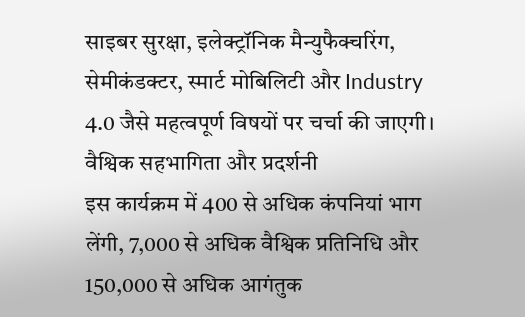साइबर सुरक्षा, इलेक्ट्रॉनिक मैन्युफैक्चरिंग, सेमीकंडक्टर, स्मार्ट मोबिलिटी और Industry 4.0 जैसे महत्वपूर्ण विषयों पर चर्चा की जाएगी।
वैश्विक सहभागिता और प्रदर्शनी
इस कार्यक्रम में 400 से अधिक कंपनियां भाग लेंगी, 7,000 से अधिक वैश्विक प्रतिनिधि और 150,000 से अधिक आगंतुक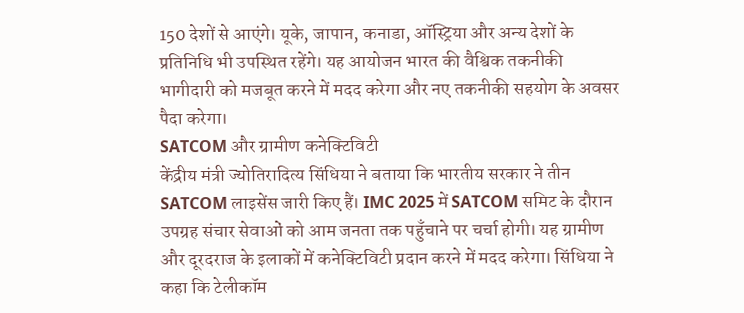150 देशों से आएंगे। यूके, जापान, कनाडा, ऑस्ट्रिया और अन्य देशों के प्रतिनिधि भी उपस्थित रहेंगे। यह आयोजन भारत की वैश्विक तकनीकी भागीदारी को मजबूत करने में मदद करेगा और नए तकनीकी सहयोग के अवसर पैदा करेगा।
SATCOM और ग्रामीण कनेक्टिविटी
केंद्रीय मंत्री ज्योतिरादित्य सिंधिया ने बताया कि भारतीय सरकार ने तीन SATCOM लाइसेंस जारी किए हैं। IMC 2025 में SATCOM समिट के दौरान उपग्रह संचार सेवाओं को आम जनता तक पहुँचाने पर चर्चा होगी। यह ग्रामीण और दूरदराज के इलाकों में कनेक्टिविटी प्रदान करने में मदद करेगा। सिंधिया ने कहा कि टेलीकॉम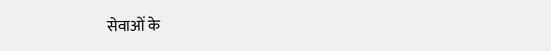सेवाओं के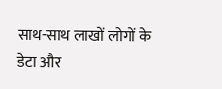साथ-साथ लाखों लोगों के डेटा और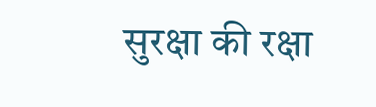सुरक्षा की रक्षा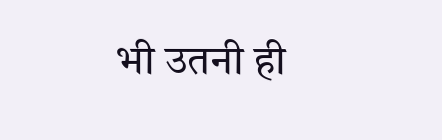भी उतनी ही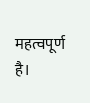महत्वपूर्ण है।